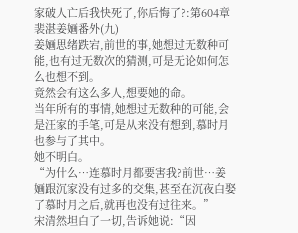家破人亡后我快死了,你后悔了?:第604章 裴湛姜婳番外(九)
姜婳思绪跌宕,前世的事,她想过无数种可能,也有过无数次的猜测,可是无论如何怎么也想不到。
竟然会有这么多人,想要她的命。
当年所有的事情,她想过无数种的可能,会是汪家的手笔,可是从来没有想到,慕时月也参与了其中。
她不明白。
“为什么…连慕时月都要害我?前世…姜婳跟沉家没有过多的交集,甚至在沉夜白娶了慕时月之后,就再也没有过往来。”
宋清然坦白了一切,告诉她说:“因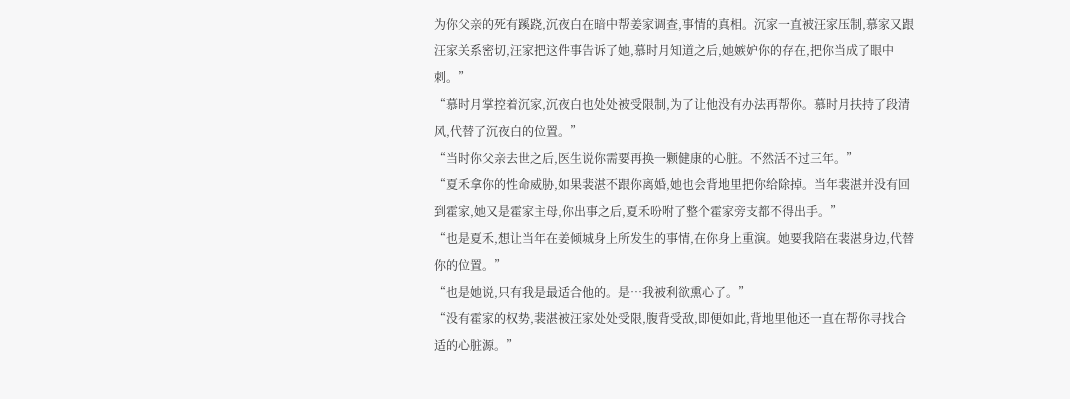为你父亲的死有蹊跷,沉夜白在暗中帮姜家调查,事情的真相。沉家一直被汪家压制,慕家又跟汪家关系密切,汪家把这件事告诉了她,慕时月知道之后,她嫉妒你的存在,把你当成了眼中刺。”
“慕时月掌控着沉家,沉夜白也处处被受限制,为了让他没有办法再帮你。慕时月扶持了段清风,代替了沉夜白的位置。”
“当时你父亲去世之后,医生说你需要再换一颗健康的心脏。不然活不过三年。”
“夏禾拿你的性命威胁,如果裴湛不跟你离婚,她也会背地里把你给除掉。当年裴湛并没有回到霍家,她又是霍家主母,你出事之后,夏禾吩咐了整个霍家旁支都不得出手。”
“也是夏禾,想让当年在姜倾城身上所发生的事情,在你身上重演。她要我陪在裴湛身边,代替你的位置。”
“也是她说,只有我是最适合他的。是…我被利欲熏心了。”
“没有霍家的权势,裴湛被汪家处处受限,腹背受敌,即便如此,背地里他还一直在帮你寻找合适的心脏源。”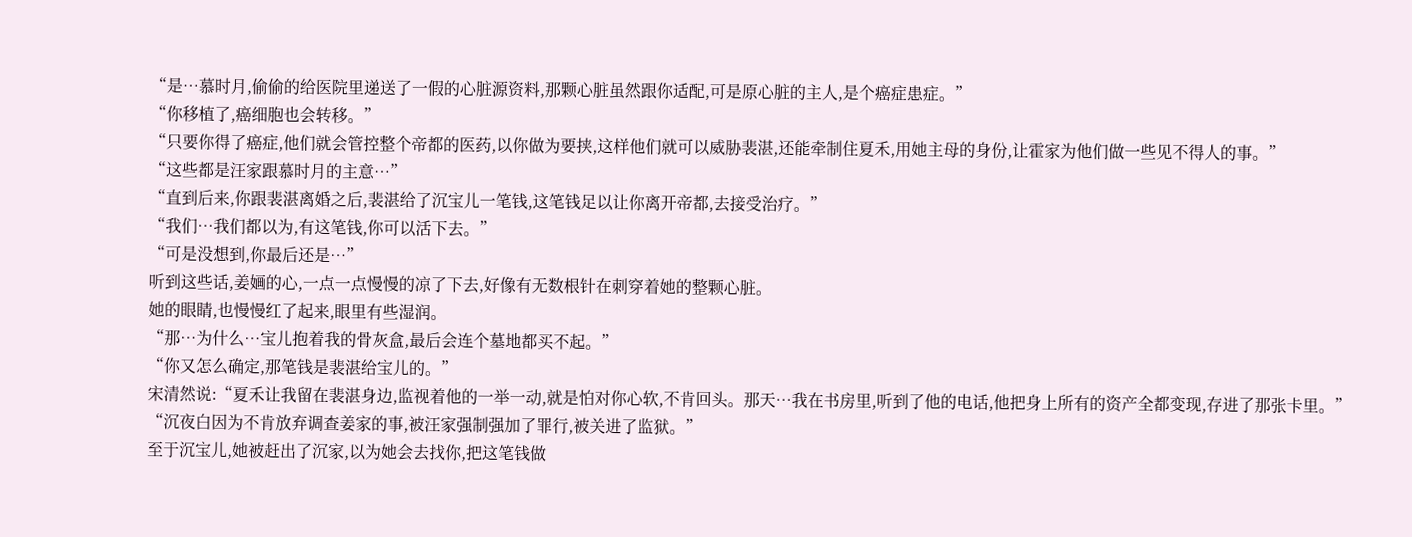“是…慕时月,偷偷的给医院里递送了一假的心脏源资料,那颗心脏虽然跟你适配,可是原心脏的主人,是个癌症患症。”
“你移植了,癌细胞也会转移。”
“只要你得了癌症,他们就会管控整个帝都的医药,以你做为要挟,这样他们就可以威胁裴湛,还能牵制住夏禾,用她主母的身份,让霍家为他们做一些见不得人的事。”
“这些都是汪家跟慕时月的主意…”
“直到后来,你跟裴湛离婚之后,裴湛给了沉宝儿一笔钱,这笔钱足以让你离开帝都,去接受治疗。”
“我们…我们都以为,有这笔钱,你可以活下去。”
“可是没想到,你最后还是…”
听到这些话,姜婳的心,一点一点慢慢的凉了下去,好像有无数根针在刺穿着她的整颗心脏。
她的眼睛,也慢慢红了起来,眼里有些湿润。
“那…为什么…宝儿抱着我的骨灰盒,最后会连个墓地都买不起。”
“你又怎么确定,那笔钱是裴湛给宝儿的。”
宋清然说:“夏禾让我留在裴湛身边,监视着他的一举一动,就是怕对你心软,不肯回头。那天…我在书房里,听到了他的电话,他把身上所有的资产全都变现,存进了那张卡里。”
“沉夜白因为不肯放弃调查姜家的事,被汪家强制强加了罪行,被关进了监狱。”
至于沉宝儿,她被赶出了沉家,以为她会去找你,把这笔钱做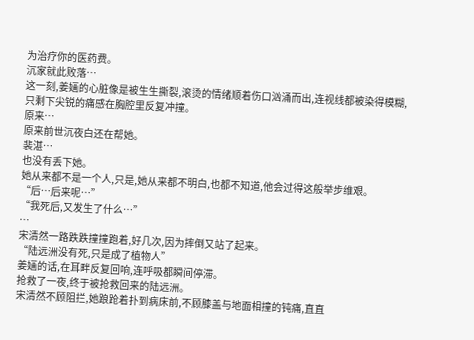为治疗你的医药费。
沉家就此败落…
这一刻,姜婳的心脏像是被生生撕裂,滚烫的情绪顺着伤口汹涌而出,连视线都被染得模糊,只剩下尖锐的痛感在胸腔里反复冲撞。
原来…
原来前世沉夜白还在帮她。
裴湛…
也没有丢下她。
她从来都不是一个人,只是,她从来都不明白,也都不知道,他会过得这般举步维艰。
“后…后来呢…”
“我死后,又发生了什么…”
…
宋清然一路跌跌撞撞跑着,好几次,因为摔倒又站了起来。
“陆远洲没有死,只是成了植物人”
姜婳的话,在耳畔反复回响,连呼吸都瞬间停滞。
抢救了一夜,终于被抢救回来的陆远洲。
宋清然不顾阻拦,她踉跄着扑到病床前,不顾膝盖与地面相撞的钝痛,直直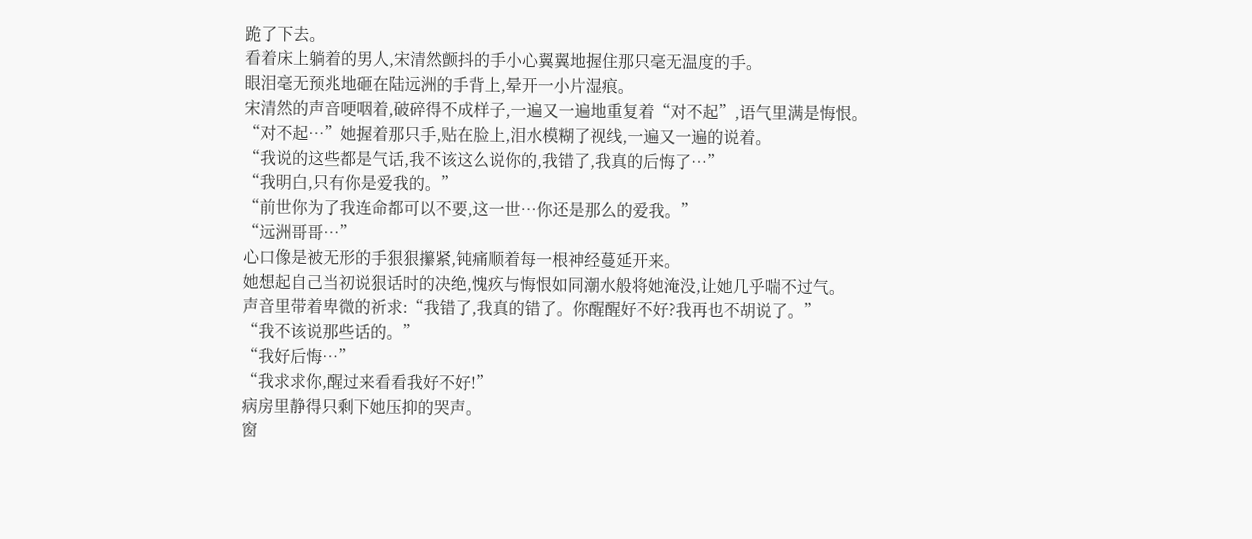跪了下去。
看着床上躺着的男人,宋清然颤抖的手小心翼翼地握住那只毫无温度的手。
眼泪毫无预兆地砸在陆远洲的手背上,晕开一小片湿痕。
宋清然的声音哽咽着,破碎得不成样子,一遍又一遍地重复着“对不起”,语气里满是悔恨。
“对不起…”她握着那只手,贴在脸上,泪水模糊了视线,一遍又一遍的说着。
“我说的这些都是气话,我不该这么说你的,我错了,我真的后悔了…”
“我明白,只有你是爱我的。”
“前世你为了我连命都可以不要,这一世…你还是那么的爱我。”
“远洲哥哥…”
心口像是被无形的手狠狠攥紧,钝痛顺着每一根神经蔓延开来。
她想起自己当初说狠话时的决绝,愧疚与悔恨如同潮水般将她淹没,让她几乎喘不过气。
声音里带着卑微的祈求:“我错了,我真的错了。你醒醒好不好?我再也不胡说了。”
“我不该说那些话的。”
“我好后悔…”
“我求求你,醒过来看看我好不好!”
病房里静得只剩下她压抑的哭声。
窗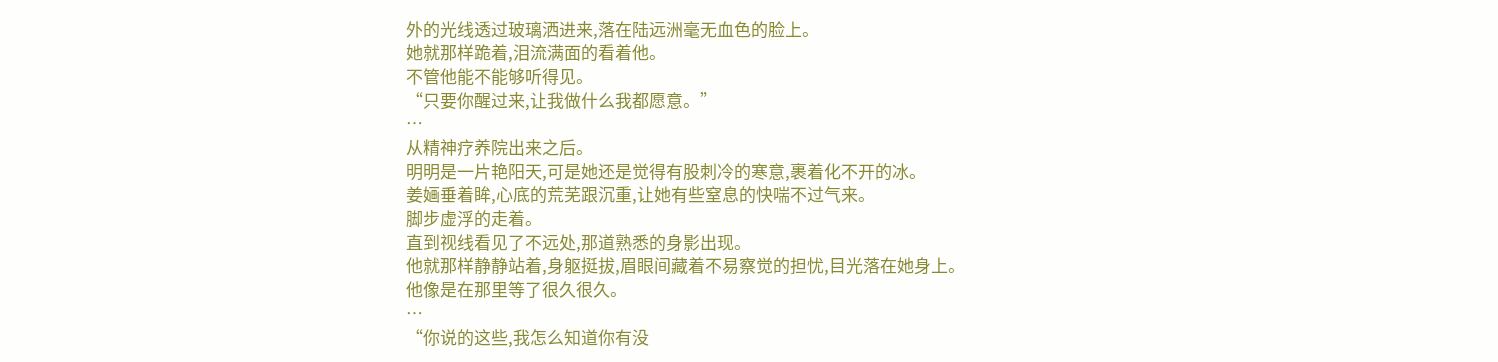外的光线透过玻璃洒进来,落在陆远洲毫无血色的脸上。
她就那样跪着,泪流满面的看着他。
不管他能不能够听得见。
“只要你醒过来,让我做什么我都愿意。”
…
从精神疗养院出来之后。
明明是一片艳阳天,可是她还是觉得有股刺冷的寒意,裹着化不开的冰。
姜婳垂着眸,心底的荒芜跟沉重,让她有些窒息的快喘不过气来。
脚步虚浮的走着。
直到视线看见了不远处,那道熟悉的身影出现。
他就那样静静站着,身躯挺拔,眉眼间藏着不易察觉的担忧,目光落在她身上。
他像是在那里等了很久很久。
…
“你说的这些,我怎么知道你有没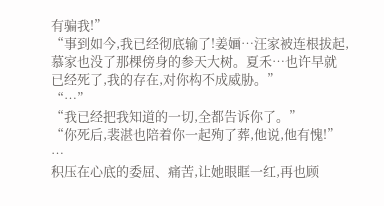有骗我!”
“事到如今,我已经彻底输了!姜婳…汪家被连根拔起,慕家也没了那棵傍身的参天大树。夏禾…也许早就已经死了,我的存在,对你构不成威胁。”
“…”
“我已经把我知道的一切,全都告诉你了。”
“你死后,裴湛也陪着你一起殉了葬,他说,他有愧!”
…
积压在心底的委屈、痛苦,让她眼眶一红,再也顾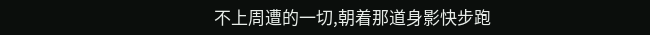不上周遭的一切,朝着那道身影快步跑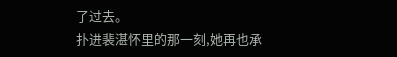了过去。
扑进裴湛怀里的那一刻,她再也承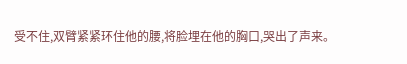受不住,双臂紧紧环住他的腰,将脸埋在他的胸口,哭出了声来。